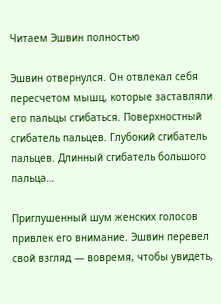Читаем Эшвин полностью

Эшвин отвернулся. Он отвлекал себя пересчетом мышц, которые заставляли его пальцы сгибаться. Поверхностный сгибатель пальцев. Глубокий сгибатель пальцев. Длинный сгибатель большого пальца…

Приглушенный шум женских голосов привлек его внимание. Эшвин перевел свой взгляд — вовремя, чтобы увидеть,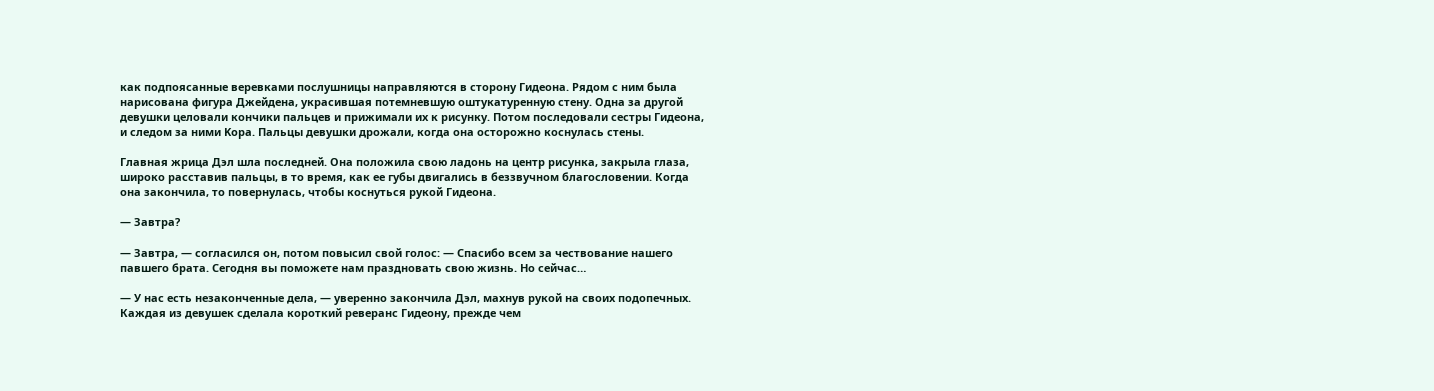как подпоясанные веревками послушницы направляются в сторону Гидеона. Рядом с ним была нарисована фигура Джейдена, украсившая потемневшую оштукатуренную стену. Одна за другой девушки целовали кончики пальцев и прижимали их к рисунку. Потом последовали сестры Гидеона, и следом за ними Koрa. Пальцы девушки дрожали, когда она осторожно коснулась стены.

Главная жрица Дэл шла последней. Она положила свою ладонь на центр рисунка, закрыла глаза, широко расставив пальцы, в то время, как ее губы двигались в беззвучном благословении. Когда она закончила, то повернулась, чтобы коснуться рукой Гидеона.

— Завтра?

— Завтра, — согласился он, потом повысил свой голос: — Спасибо всем за чествование нашего павшего брата. Сегодня вы поможете нам праздновать свою жизнь. Но сейчас…

— У нас есть незаконченные дела, — уверенно закончила Дэл, махнув рукой на своих подопечных. Каждая из девушек сделала короткий реверанс Гидеону, прежде чем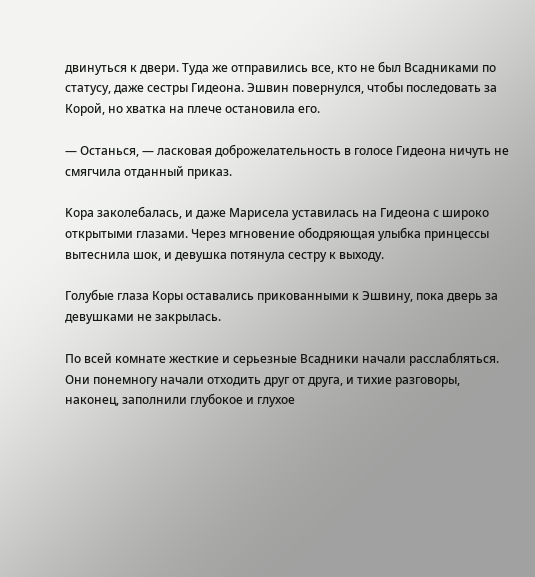двинуться к двери. Туда же отправились все, кто не был Всадниками по статусу, даже сестры Гидеона. Эшвин повернулся, чтобы последовать за Корой, но хватка на плече остановила его.

— Останься, — ласковая доброжелательность в голосе Гидеона ничуть не смягчила отданный приказ.

Koрa заколебалась, и даже Марисела уставилась на Гидеона с широко открытыми глазами. Через мгновение ободряющая улыбка принцессы вытеснила шок, и девушка потянула сестру к выходу.

Голубые глаза Коры оставались прикованными к Эшвину, пока дверь за девушками не закрылась.

По всей комнате жесткие и серьезные Всадники начали расслабляться. Они понемногу начали отходить друг от друга, и тихие разговоры, наконец, заполнили глубокое и глухое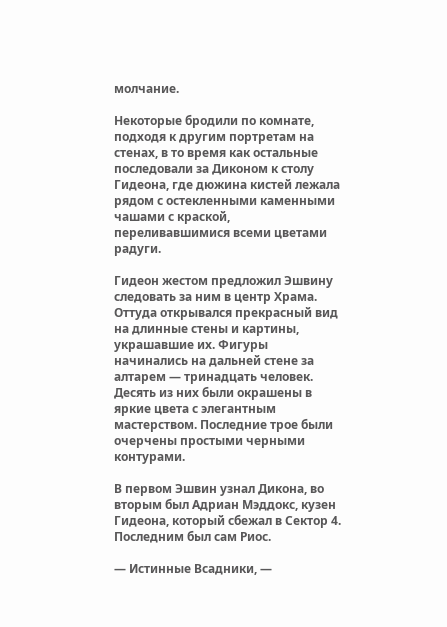молчание.

Некоторые бродили по комнате, подходя к другим портретам на стенах, в то время как остальные последовали за Диконом к столу Гидеона, где дюжина кистей лежала рядом с остекленными каменными чашами с краской, переливавшимися всеми цветами радуги.

Гидеон жестом предложил Эшвину следовать за ним в центр Храма. Оттуда открывался прекрасный вид на длинные стены и картины, украшавшие их. Фигуры начинались на дальней стене за алтарем — тринадцать человек. Десять из них были окрашены в яркие цвета с элегантным мастерством. Последние трое были очерчены простыми черными контурами.

В первом Эшвин узнал Дикона, во вторым был Адриан Мэддокс, кузен Гидеона, который сбежал в Сектор 4. Последним был сам Риос.

— Истинные Всадники, —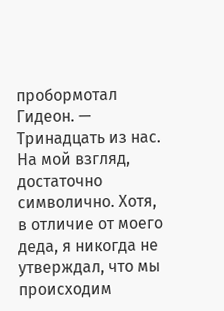пробормотал Гидеон. — Тринадцать из нас. На мой взгляд, достаточно символично. Хотя, в отличие от моего деда, я никогда не утверждал, что мы происходим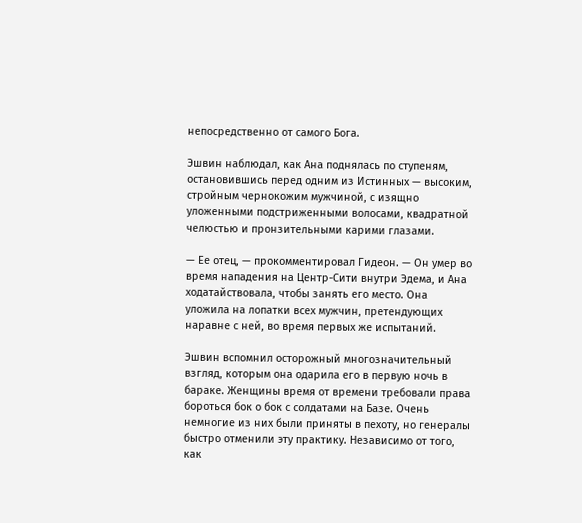непосредственно от самого Бога.

Эшвин наблюдал, как Ана поднялась по ступеням, остановившись перед одним из Истинных — высоким, стройным чернокожим мужчиной, с изящно уложенными подстриженными волосами, квадратной челюстью и пронзительными карими глазами.

— Ее отец, — прокомментировал Гидеон. — Он умер во время нападения на Центр-Сити внутри Эдема, и Ана ходатайствовала, чтобы занять его место. Она уложила на лопатки всех мужчин, претендующих наравне с ней, во время первых же испытаний.

Эшвин вспомнил осторожный многозначительный взгляд, которым она одарила его в первую ночь в бараке. Женщины время от времени требовали права бороться бок о бок с солдатами на Базе. Очень немногие из них были приняты в пехоту, но генералы быстро отменили эту практику. Независимо от того, как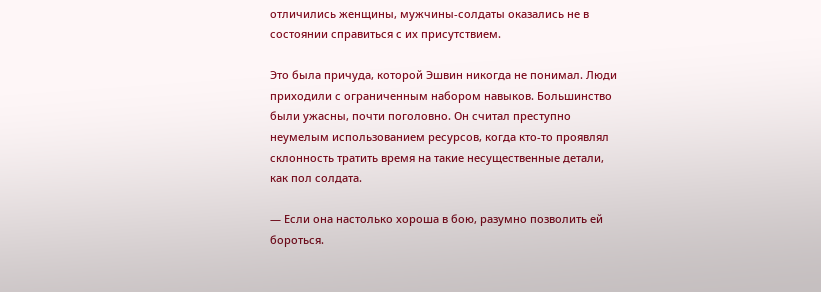отличились женщины, мужчины-солдаты оказались не в состоянии справиться с их присутствием.

Это была причуда, которой Эшвин никогда не понимал. Люди приходили с ограниченным набором навыков. Большинство были ужасны, почти поголовно. Он считал преступно неумелым использованием ресурсов, когда кто-то проявлял склонность тратить время на такие несущественные детали, как пол солдата.

— Если она настолько хороша в бою, разумно позволить ей бороться.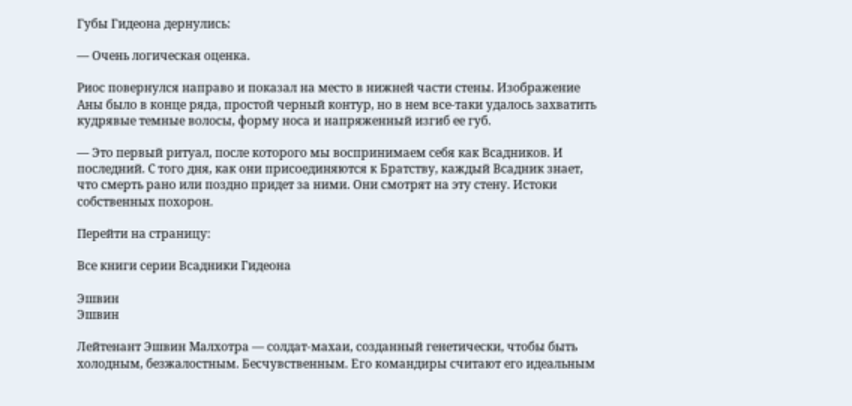Губы Гидеона дернулись:

— Очень логическая оценка.

Риос повернулся направо и показал на место в нижней части стены. Изображение Аны было в конце ряда, простой черный контур, но в нем все-таки удалось захватить кудрявые темные волосы, форму носа и напряженный изгиб ее губ.

— Это первый ритуал, после которого мы воспринимаем себя как Всадников. И последний. С того дня, как они присоединяются к Братству, каждый Всадник знает, что смерть рано или поздно придет за ними. Они смотрят на эту стену. Истоки собственных похорон.

Перейти на страницу:

Все книги серии Всадники Гидеона

Эшвин
Эшвин

Лейтенант Эшвин Малхотра — солдат-махаи, созданный генетически, чтобы быть холодным, безжалостным. Бесчувственным. Его командиры считают его идеальным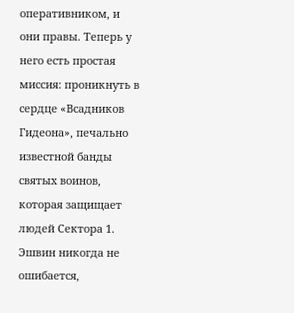оперативником, и они правы. Теперь у него есть простая миссия: проникнуть в сердце «Всадников Гидеона», печально известной банды святых воинов, которая защищает людей Сектора 1. Эшвин никогда не ошибается,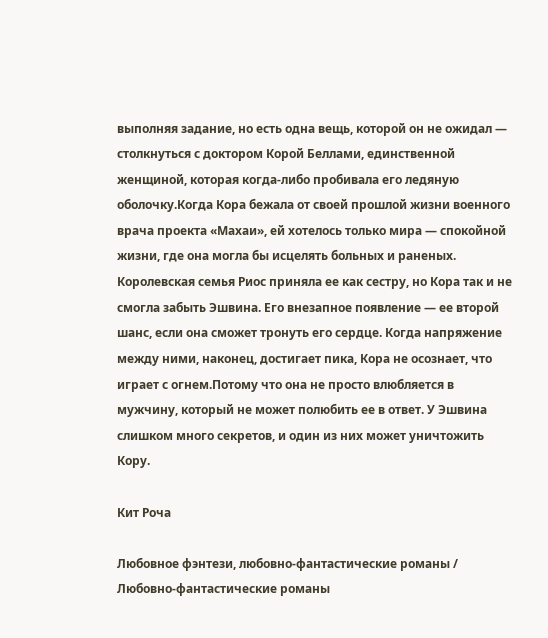выполняя задание, но есть одна вещь, которой он не ожидал — столкнуться с доктором Корой Беллами, единственной женщиной, которая когда-либо пробивала его ледяную оболочку.Когда Кора бежала от своей прошлой жизни военного врача проекта «Махаи», ей хотелось только мира — спокойной жизни, где она могла бы исцелять больных и раненых. Королевская семья Риос приняла ее как сестру, но Кора так и не смогла забыть Эшвина. Его внезапное появление — ее второй шанс, если она сможет тронуть его сердце. Когда напряжение между ними, наконец, достигает пика, Кора не осознает, что играет с огнем.Потому что она не просто влюбляется в мужчину, который не может полюбить ее в ответ. У Эшвина слишком много секретов, и один из них может уничтожить Кору.

Кит Роча

Любовное фэнтези, любовно-фантастические романы / Любовно-фантастические романы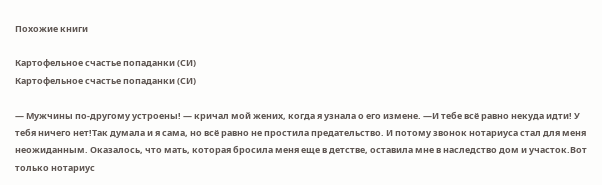Похожие книги

Картофельное счастье попаданки (СИ)
Картофельное счастье попаданки (СИ)

— Мужчины по-другому устроены! — кричал мой жених, когда я узнала о его измене. —И тебе всё равно некуда идти! У тебя ничего нет!Так думала и я сама, но всё равно не простила предательство. И потому звонок нотариуса стал для меня неожиданным. Оказалось, что мать, которая бросила меня еще в детстве, оставила мне в наследство дом и участок.Вот только нотариус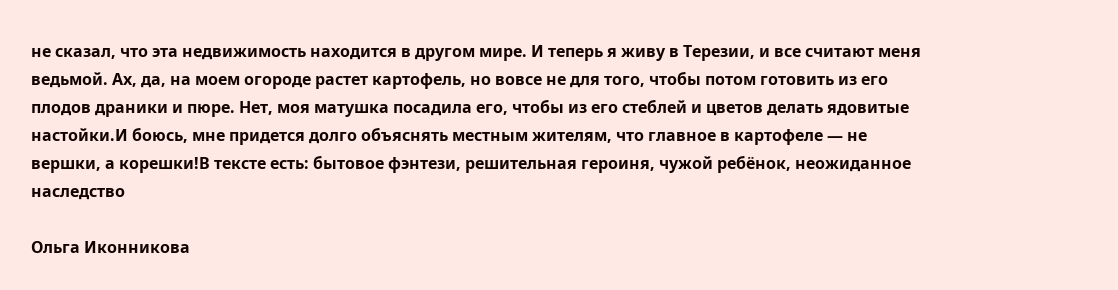не сказал, что эта недвижимость находится в другом мире. И теперь я живу в Терезии, и все считают меня ведьмой. Ах, да, на моем огороде растет картофель, но вовсе не для того, чтобы потом готовить из его плодов драники и пюре. Нет, моя матушка посадила его, чтобы из его стеблей и цветов делать ядовитые настойки.И боюсь, мне придется долго объяснять местным жителям, что главное в картофеле — не вершки, а корешки!В тексте есть: бытовое фэнтези, решительная героиня, чужой ребёнок, неожиданное наследство

Ольга Иконникова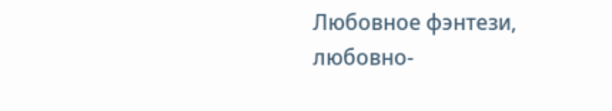Любовное фэнтези, любовно-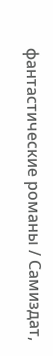фантастические романы / Самиздат,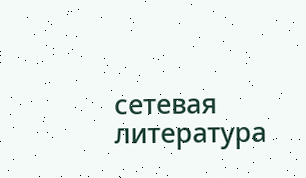сетевая литература